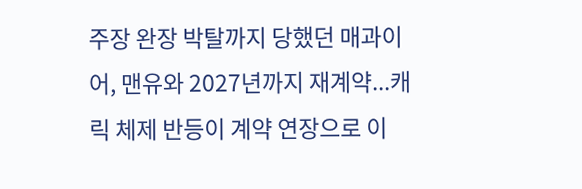주장 완장 박탈까지 당했던 매과이어, 맨유와 2027년까지 재계약...캐릭 체제 반등이 계약 연장으로 이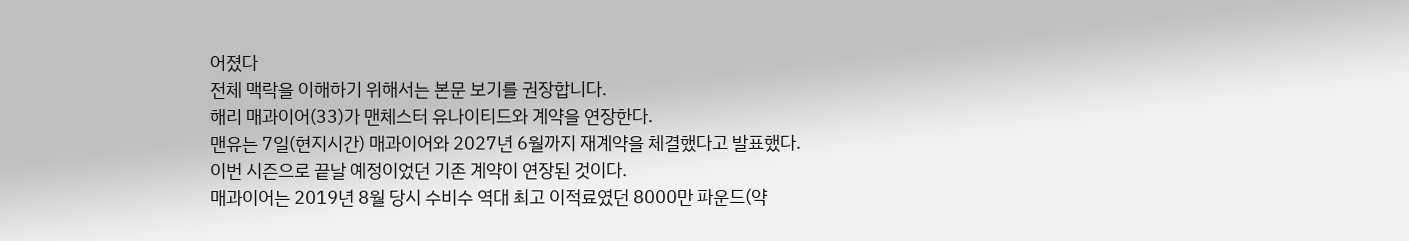어졌다
전체 맥락을 이해하기 위해서는 본문 보기를 권장합니다.
해리 매과이어(33)가 맨체스터 유나이티드와 계약을 연장한다.
맨유는 7일(현지시간) 매과이어와 2027년 6월까지 재계약을 체결했다고 발표했다.
이번 시즌으로 끝날 예정이었던 기존 계약이 연장된 것이다.
매과이어는 2019년 8월 당시 수비수 역대 최고 이적료였던 8000만 파운드(약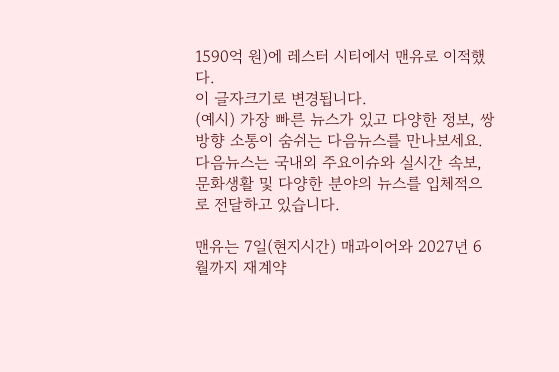1590억 원)에 레스터 시티에서 맨유로 이적했다.
이 글자크기로 변경됩니다.
(예시) 가장 빠른 뉴스가 있고 다양한 정보, 쌍방향 소통이 숨쉬는 다음뉴스를 만나보세요. 다음뉴스는 국내외 주요이슈와 실시간 속보, 문화생활 및 다양한 분야의 뉴스를 입체적으로 전달하고 있습니다.

맨유는 7일(현지시간) 매과이어와 2027년 6월까지 재계약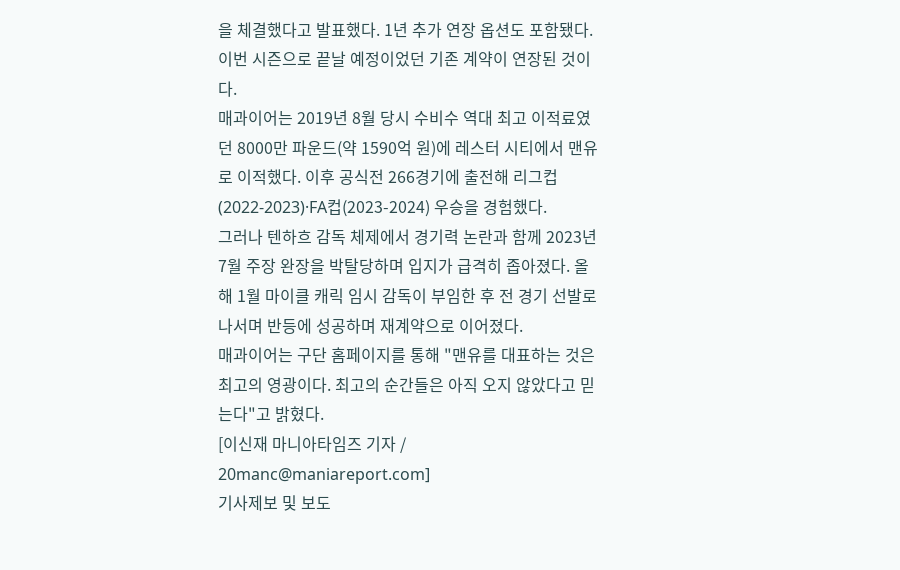을 체결했다고 발표했다. 1년 추가 연장 옵션도 포함됐다. 이번 시즌으로 끝날 예정이었던 기존 계약이 연장된 것이다.
매과이어는 2019년 8월 당시 수비수 역대 최고 이적료였던 8000만 파운드(약 1590억 원)에 레스터 시티에서 맨유로 이적했다. 이후 공식전 266경기에 출전해 리그컵(2022-2023)·FA컵(2023-2024) 우승을 경험했다.
그러나 텐하흐 감독 체제에서 경기력 논란과 함께 2023년 7월 주장 완장을 박탈당하며 입지가 급격히 좁아졌다. 올해 1월 마이클 캐릭 임시 감독이 부임한 후 전 경기 선발로 나서며 반등에 성공하며 재계약으로 이어졌다.
매과이어는 구단 홈페이지를 통해 "맨유를 대표하는 것은 최고의 영광이다. 최고의 순간들은 아직 오지 않았다고 믿는다"고 밝혔다.
[이신재 마니아타임즈 기자 / 20manc@maniareport.com]
기사제보 및 보도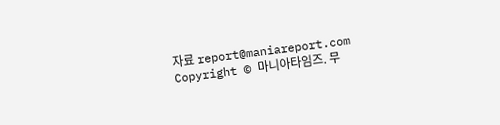자료 report@maniareport.com
Copyright © 마니아타임즈. 무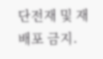단전재 및 재배포 금지.